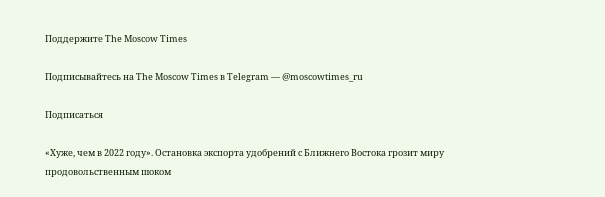Поддержите The Moscow Times

Подписывайтесь на The Moscow Times в Telegram — @moscowtimes_ru

Подписаться

«Хуже, чем в 2022 году». Остановка экспорта удобрений с Ближнего Востока грозит миру продовольственным шоком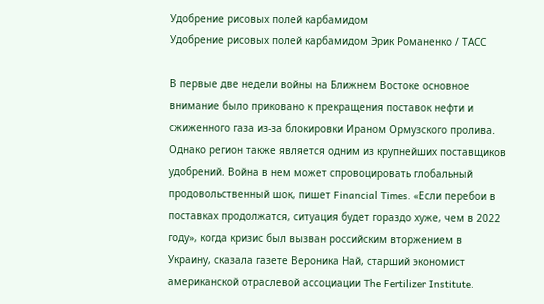Удобрение рисовых полей карбамидом
Удобрение рисовых полей карбамидом Эрик Романенко / ТАСС

В первые две недели войны на Ближнем Востоке основное внимание было приковано к прекращения поставок нефти и сжиженного газа из-за блокировки Ираном Ормузского пролива. Однако регион также является одним из крупнейших поставщиков удобрений. Война в нем может спровоцировать глобальный продовольственный шок, пишет Financial Times. «Если перебои в поставках продолжатся, ситуация будет гораздо хуже, чем в 2022 году», когда кризис был вызван российским вторжением в Украину, сказала газете Вероника Най, старший экономист американской отраслевой ассоциации The Fertilizer Institute.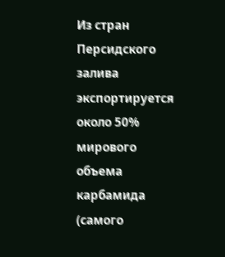Из стран Персидского залива экспортируется около 50% мирового объема карбамида (самого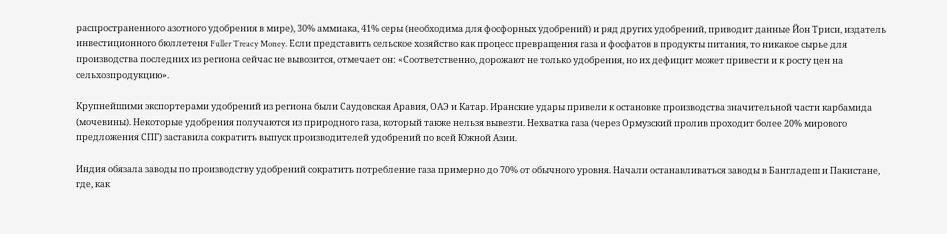распространенного азотного удобрения в мире), 30% аммиака, 41% серы (необходима для фосфорных удобрений) и ряд других удобрений, приводит данные Йон Триси, издатель инвестиционного бюллетеня Fuller Treacy Money. Если представить сельское хозяйство как процесс превращения газа и фосфатов в продукты питания, то никакое сырье для производства последних из региона сейчас не вывозится, отмечает он: «Соответственно, дорожают не только удобрения, но их дефицит может привести и к росту цен на сельхозпродукцию».

Крупнейшими экспортерами удобрений из региона были Саудовская Аравия, ОАЭ и Катар. Иранские удары привели к остановке производства значительной части карбамида (мочевины). Некоторые удобрения получаются из природного газа, который также нельзя вывезти. Нехватка газа (через Ормузский пролив проходит более 20% мирового предложения СПГ) заставила сократить выпуск производителей удобрений по всей Южной Азии.

Индия обязала заводы по производству удобрений сократить потребление газа примерно до 70% от обычного уровня. Начали останавливаться заводы в Бангладеш и Пакистане, где, как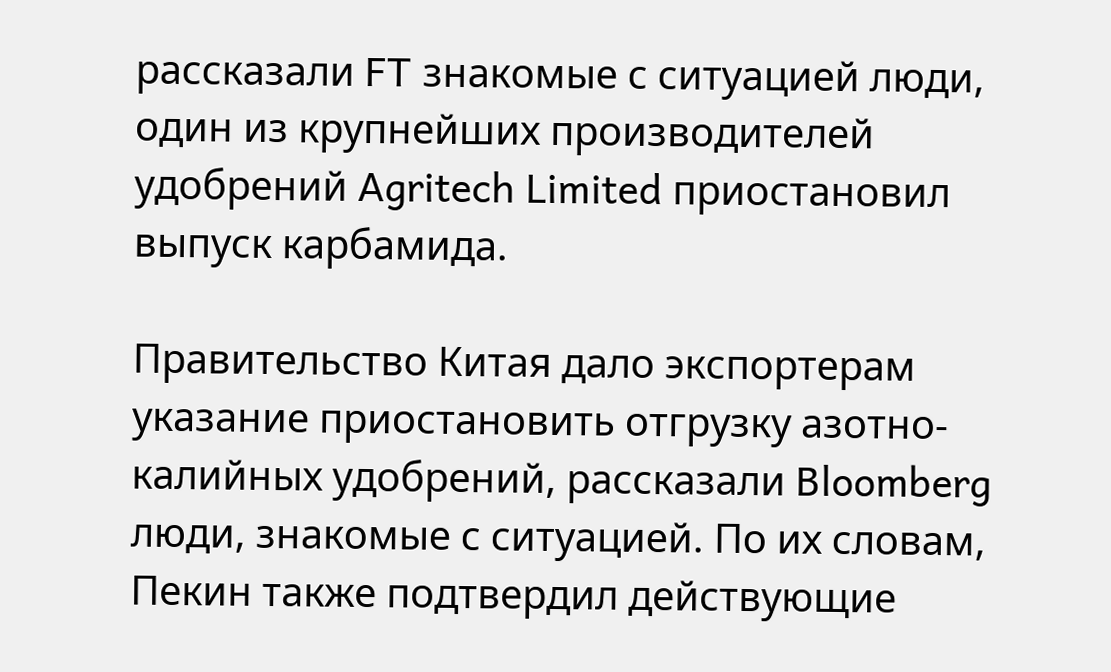рассказали FT знакомые с ситуацией люди, один из крупнейших производителей удобрений Agritech Limited приостановил выпуск карбамида.

Правительство Китая дало экспортерам указание приостановить отгрузку азотно-калийных удобрений, рассказали Bloomberg люди, знакомые с ситуацией. По их словам, Пекин также подтвердил действующие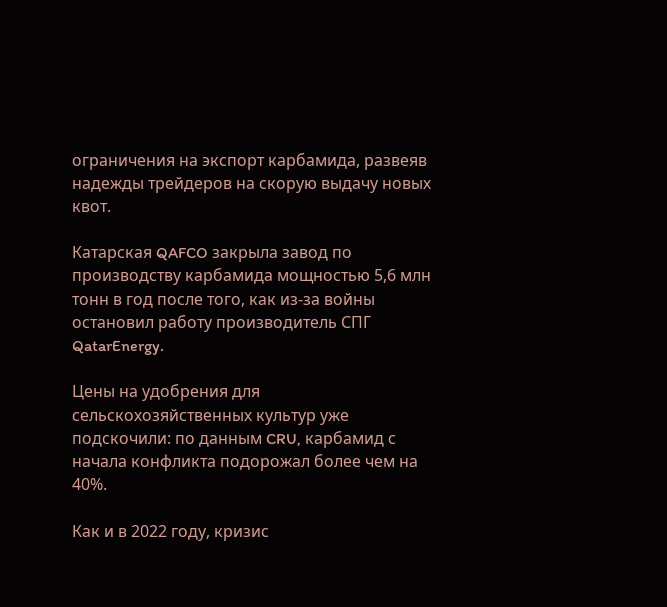ограничения на экспорт карбамида, развеяв надежды трейдеров на скорую выдачу новых квот.

Катарская QAFCO закрыла завод по производству карбамида мощностью 5,6 млн тонн в год после того, как из-за войны остановил работу производитель СПГ QatarEnergy.

Цены на удобрения для сельскохозяйственных культур уже подскочили: по данным CRU, карбамид с начала конфликта подорожал более чем на 40%.

Как и в 2022 году, кризис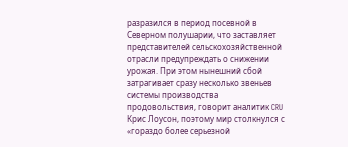разразился в период посевной в Северном полушарии, что заставляет представителей сельскохозяйственной отрасли предупреждать о снижении урожая. При этом нынешний сбой затрагивает сразу несколько звеньев системы производства продовольствия, говорит аналитик CRU Крис Лоусон, поэтому мир столкнулся с «гораздо более серьезной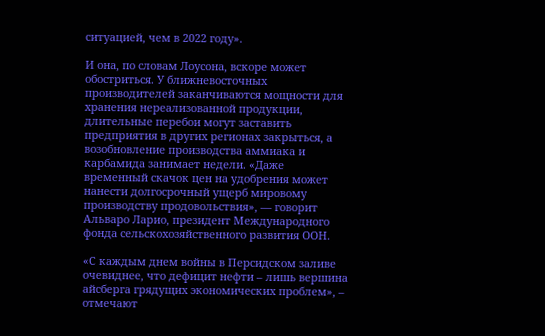ситуацией, чем в 2022 году».

И она, по словам Лоусона, вскоре может обостриться. У ближневосточных производителей заканчиваются мощности для хранения нереализованной продукции, длительные перебои могут заставить предприятия в других регионах закрыться, а возобновление производства аммиака и карбамида занимает недели. «Даже временный скачок цен на удобрения может нанести долгосрочный ущерб мировому производству продовольствия», — говорит Альваро Ларио, президент Международного фонда сельскохозяйственного развития ООН.

«С каждым днем войны в Персидском заливе очевиднее, что дефицит нефти – лишь вершина айсберга грядущих экономических проблем», – отмечают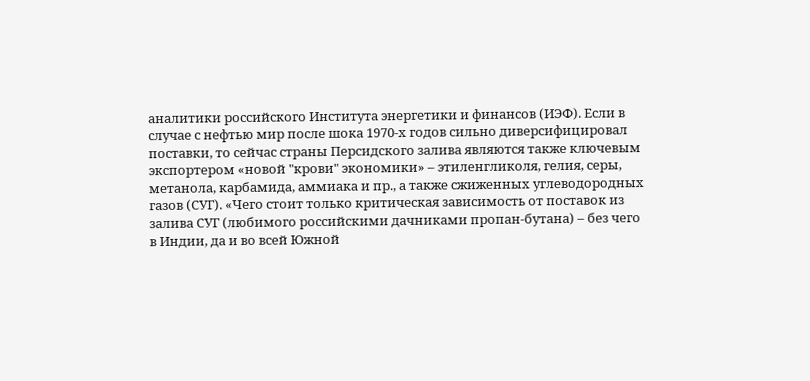аналитики российского Института энергетики и финансов (ИЭФ). Если в случае с нефтью мир после шока 1970-х годов сильно диверсифицировал поставки, то сейчас страны Персидского залива являются также ключевым экспортером «новой "крови" экономики» – этиленгликоля, гелия, серы, метанола, карбамида, аммиака и пр., а также сжиженных углеводородных газов (СУГ). «Чего стоит только критическая зависимость от поставок из залива СУГ (любимого российскими дачниками пропан-бутана) – без чего в Индии, да и во всей Южной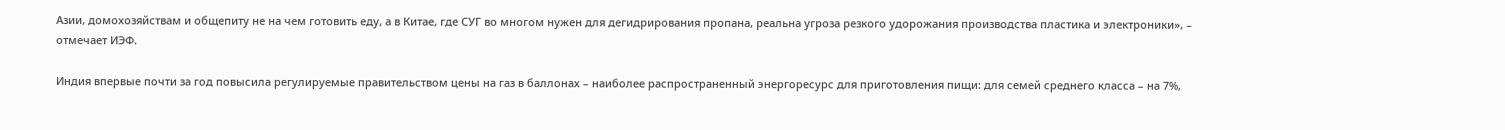Азии, домохозяйствам и общепиту не на чем готовить еду, а в Китае, где СУГ во многом нужен для дегидрирования пропана, реальна угроза резкого удорожания производства пластика и электроники», – отмечает ИЭФ.

Индия впервые почти за год повысила регулируемые правительством цены на газ в баллонах – наиболее распространенный энергоресурс для приготовления пищи: для семей среднего класса – на 7%,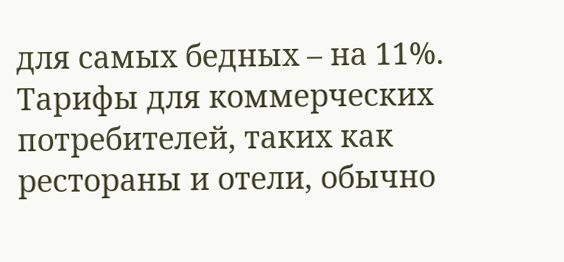для самых бедных – на 11%. Тарифы для коммерческих потребителей, таких как рестораны и отели, обычно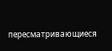пересматривающиеся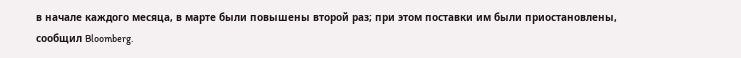в начале каждого месяца, в марте были повышены второй раз; при этом поставки им были приостановлены, сообщил Bloomberg.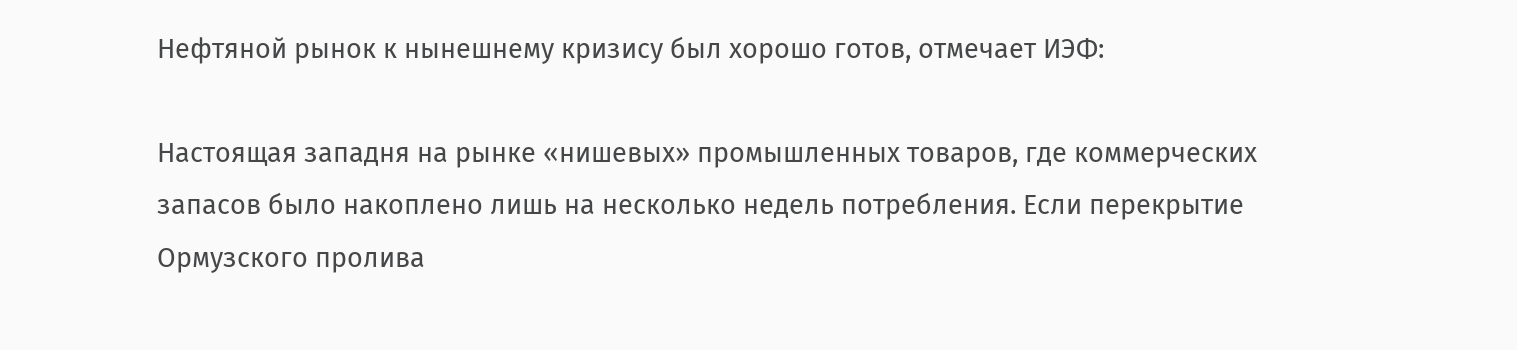Нефтяной рынок к нынешнему кризису был хорошо готов, отмечает ИЭФ:

Настоящая западня на рынке «нишевых» промышленных товаров, где коммерческих запасов было накоплено лишь на несколько недель потребления. Если перекрытие Ормузского пролива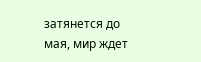затянется до мая, мир ждет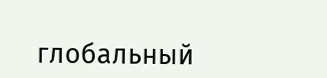глобальный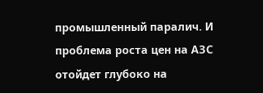промышленный паралич. И проблема роста цен на АЗС отойдет глубоко на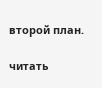второй план.

читать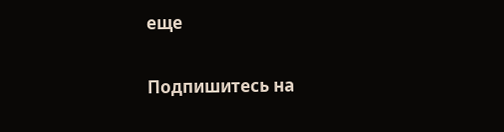еще

Подпишитесь на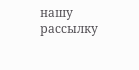нашу рассылку